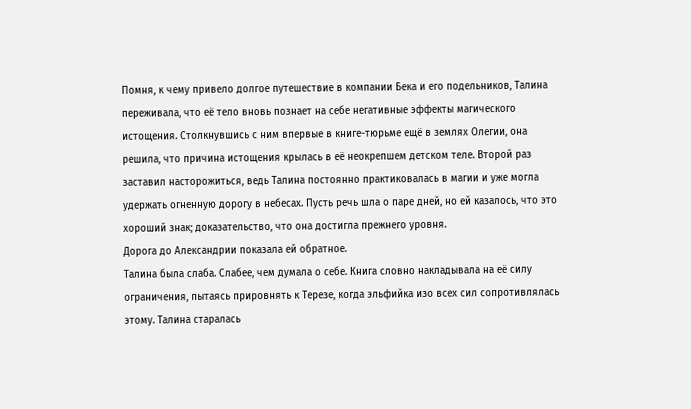Помня, к чему привело долгое путешествие в компании Бека и его подельников, Талина переживала, что её тело вновь познает на себе негативные эффекты магического истощения. Столкнувшись с ним впервые в книге-тюрьме ещё в землях Олегии, она решила, что причина истощения крылась в её неокрепшем детском теле. Второй раз заставил насторожиться, ведь Талина постоянно практиковалась в магии и уже могла удержать огненную дорогу в небесах. Пусть речь шла о паре дней, но ей казалось, что это хороший знак; доказательство, что она достигла прежнего уровня.
Дорога до Александрии показала ей обратное.
Талина была слаба. Слабее, чем думала о себе. Книга словно накладывала на её силу ограничения, пытаясь прировнять к Терезе, когда эльфийка изо всех сил сопротивлялась этому. Талина старалась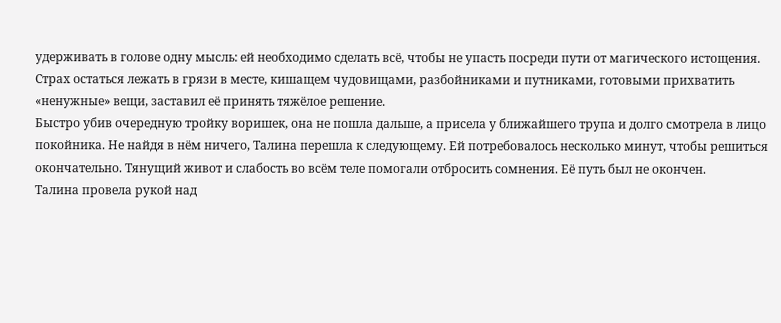удерживать в голове одну мысль: ей необходимо сделать всё, чтобы не упасть посреди пути от магического истощения. Страх остаться лежать в грязи в месте, кишащем чудовищами, разбойниками и путниками, готовыми прихватить «ненужные» вещи, заставил её принять тяжёлое решение.
Быстро убив очередную тройку воришек, она не пошла дальше, а присела у ближайшего трупа и долго смотрела в лицо покойника. Не найдя в нём ничего, Талина перешла к следующему. Ей потребовалось несколько минут, чтобы решиться окончательно. Тянущий живот и слабость во всём теле помогали отбросить сомнения. Её путь был не окончен.
Талина провела рукой над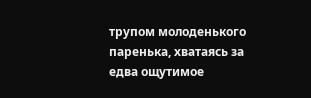трупом молоденького паренька, хватаясь за едва ощутимое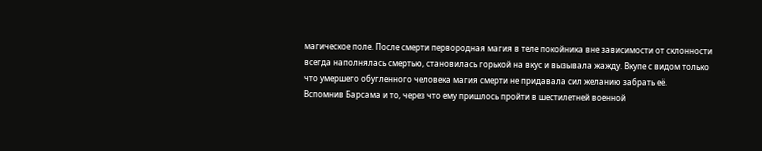магическое поле. После смерти первородная магия в теле покойника вне зависимости от склонности всегда наполнялась смертью, становилась горькой на вкус и вызывала жажду. Вкупе с видом только что умершего обугленного человека магия смерти не придавала сил желанию забрать её.
Вспомнив Барсама и то, через что ему пришлось пройти в шестилетней военной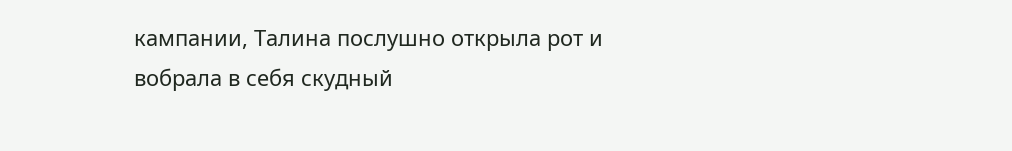кампании, Талина послушно открыла рот и вобрала в себя скудный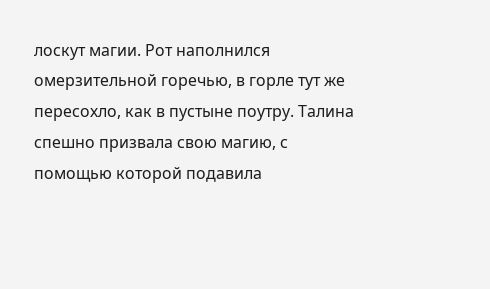лоскут магии. Рот наполнился омерзительной горечью, в горле тут же пересохло, как в пустыне поутру. Талина спешно призвала свою магию, с помощью которой подавила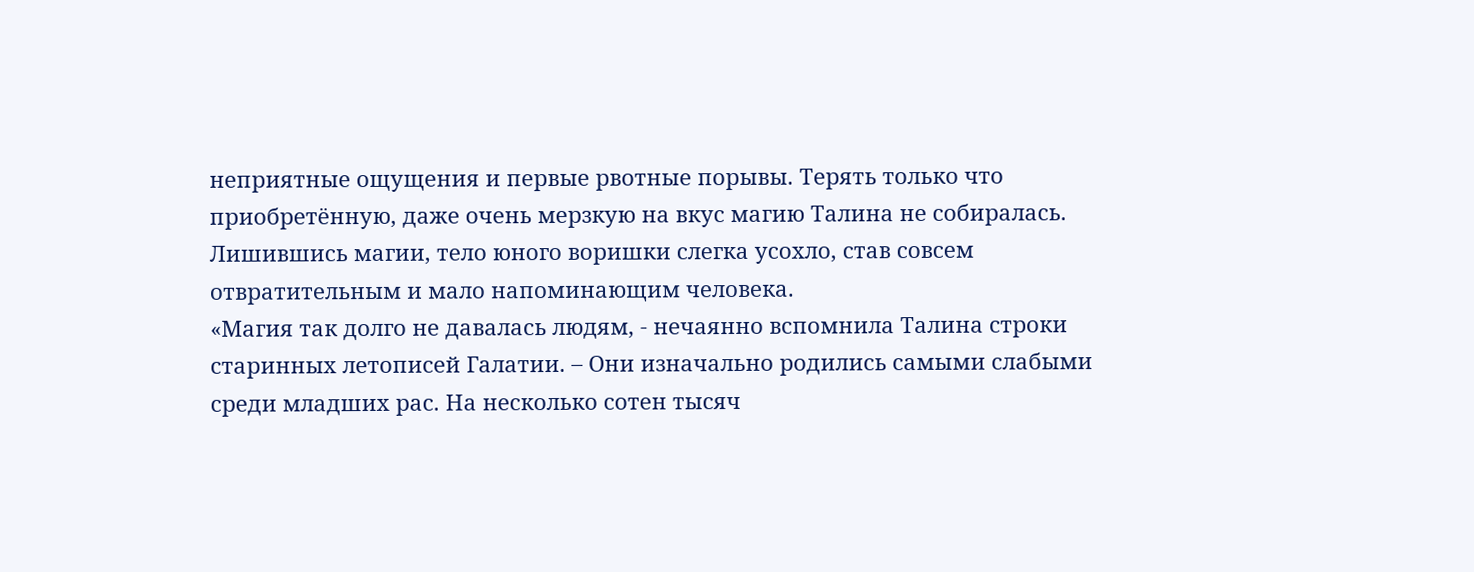неприятные ощущения и первые рвотные порывы. Терять только что приобретённую, даже очень мерзкую на вкус магию Талина не собиралась.
Лишившись магии, тело юного воришки слегка усохло, став совсем отвратительным и мало напоминающим человека.
«Магия так долго не давалась людям, - нечаянно вспомнила Талина строки старинных летописей Галатии. – Они изначально родились самыми слабыми среди младших рас. На несколько сотен тысяч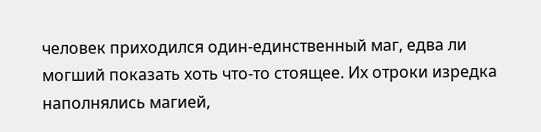человек приходился один-единственный маг, едва ли могший показать хоть что-то стоящее. Их отроки изредка наполнялись магией,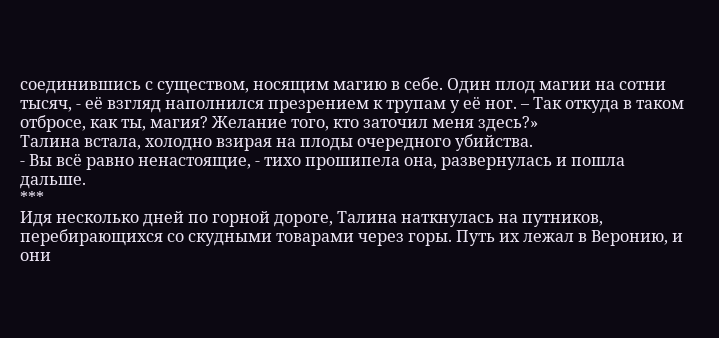соединившись с существом, носящим магию в себе. Один плод магии на сотни тысяч, - её взгляд наполнился презрением к трупам у её ног. – Так откуда в таком отбросе, как ты, магия? Желание того, кто заточил меня здесь?»
Талина встала, холодно взирая на плоды очередного убийства.
- Вы всё равно ненастоящие, - тихо прошипела она, развернулась и пошла дальше.
***
Идя несколько дней по горной дороге, Талина наткнулась на путников, перебирающихся со скудными товарами через горы. Путь их лежал в Веронию, и они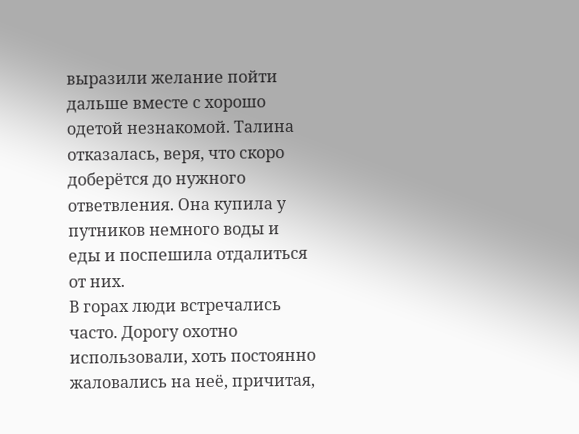выразили желание пойти дальше вместе с хорошо одетой незнакомой. Талина отказалась, веря, что скоро доберётся до нужного ответвления. Она купила у путников немного воды и еды и поспешила отдалиться от них.
В горах люди встречались часто. Дорогу охотно использовали, хоть постоянно жаловались на неё, причитая,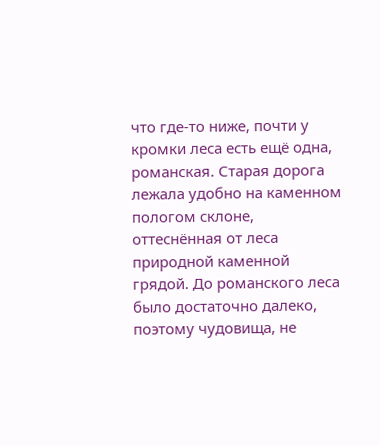что где-то ниже, почти у кромки леса есть ещё одна, романская. Старая дорога лежала удобно на каменном пологом склоне, оттеснённая от леса природной каменной грядой. До романского леса было достаточно далеко, поэтому чудовища, не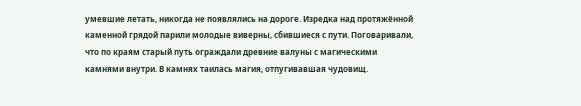умевшие летать, никогда не появлялись на дороге. Изредка над протяжённой каменной грядой парили молодые виверны, сбившиеся с пути. Поговаривали, что по краям старый путь ограждали древние валуны с магическими камнями внутри. В камнях таилась магия, отпугивавшая чудовищ.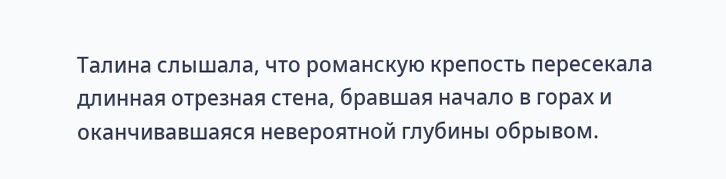Талина слышала, что романскую крепость пересекала длинная отрезная стена, бравшая начало в горах и оканчивавшаяся невероятной глубины обрывом.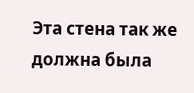Эта стена так же должна была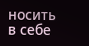носить в себе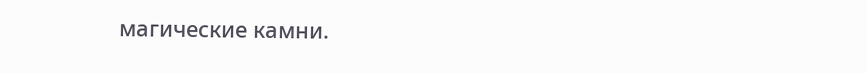магические камни.